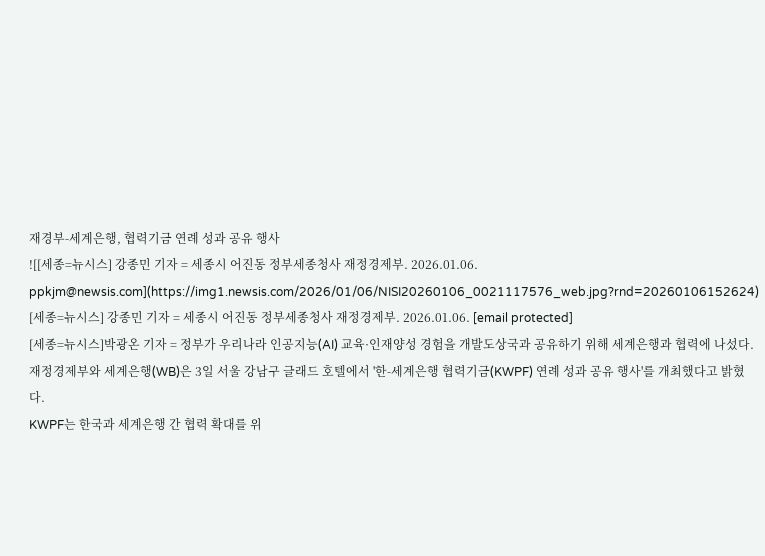재경부-세계은행, 협력기금 연례 성과 공유 행사
![[세종=뉴시스] 강종민 기자 = 세종시 어진동 정부세종청사 재정경제부. 2026.01.06. ppkjm@newsis.com](https://img1.newsis.com/2026/01/06/NISI20260106_0021117576_web.jpg?rnd=20260106152624)
[세종=뉴시스] 강종민 기자 = 세종시 어진동 정부세종청사 재정경제부. 2026.01.06. [email protected]
[세종=뉴시스]박광온 기자 = 정부가 우리나라 인공지능(AI) 교육·인재양성 경험을 개발도상국과 공유하기 위해 세계은행과 협력에 나섰다.
재정경제부와 세계은행(WB)은 3일 서울 강남구 글래드 호텔에서 '한-세계은행 협력기금(KWPF) 연례 성과 공유 행사'를 개최했다고 밝혔다.
KWPF는 한국과 세계은행 간 협력 확대를 위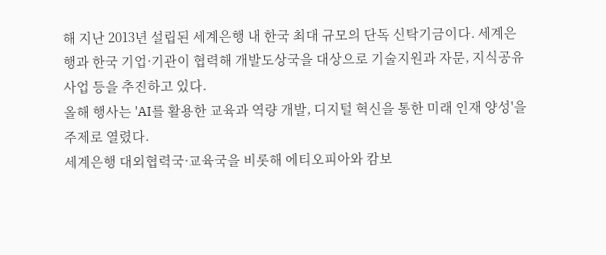해 지난 2013년 설립된 세계은행 내 한국 최대 규모의 단독 신탁기금이다. 세계은행과 한국 기업·기관이 협력해 개발도상국을 대상으로 기술지원과 자문, 지식공유 사업 등을 추진하고 있다.
올해 행사는 'AI를 활용한 교육과 역량 개발, 디지털 혁신을 통한 미래 인재 양성'을 주제로 열렸다.
세계은행 대외협력국·교육국을 비롯해 에티오피아와 캄보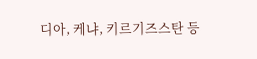디아, 케냐, 키르기즈스탄 등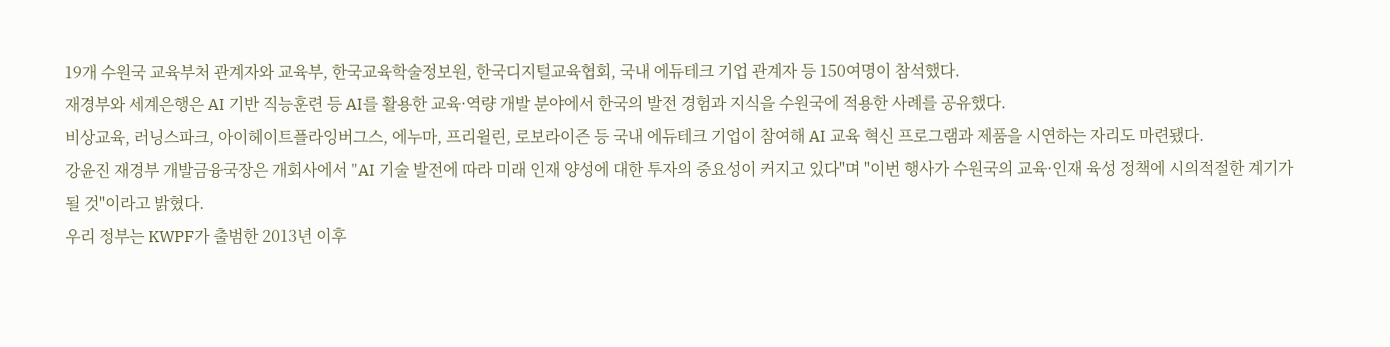19개 수원국 교육부처 관계자와 교육부, 한국교육학술정보원, 한국디지털교육협회, 국내 에듀테크 기업 관계자 등 150여명이 참석했다.
재경부와 세계은행은 AI 기반 직능훈련 등 AI를 활용한 교육·역량 개발 분야에서 한국의 발전 경험과 지식을 수원국에 적용한 사례를 공유했다.
비상교육, 러닝스파크, 아이헤이트플라잉버그스, 에누마, 프리윌린, 로보라이즌 등 국내 에듀테크 기업이 참여해 AI 교육 혁신 프로그램과 제품을 시연하는 자리도 마련됐다.
강윤진 재경부 개발금융국장은 개회사에서 "AI 기술 발전에 따라 미래 인재 양성에 대한 투자의 중요성이 커지고 있다"며 "이번 행사가 수원국의 교육·인재 육성 정책에 시의적절한 계기가 될 것"이라고 밝혔다.
우리 정부는 KWPF가 출범한 2013년 이후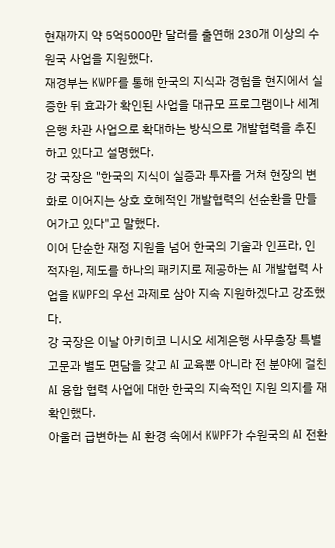현재까지 약 5억5000만 달러를 출연해 230개 이상의 수원국 사업을 지원했다.
재경부는 KWPF를 통해 한국의 지식과 경험을 현지에서 실증한 뒤 효과가 확인된 사업을 대규모 프로그램이나 세계은행 차관 사업으로 확대하는 방식으로 개발협력을 추진하고 있다고 설명했다.
강 국장은 "한국의 지식이 실증과 투자를 거쳐 현장의 변화로 이어지는 상호 호혜적인 개발협력의 선순환을 만들어가고 있다"고 말했다.
이어 단순한 재정 지원을 넘어 한국의 기술과 인프라, 인적자원, 제도를 하나의 패키지로 제공하는 AI 개발협력 사업을 KWPF의 우선 과제로 삼아 지속 지원하겠다고 강조했다.
강 국장은 이날 아키히코 니시오 세계은행 사무총장 특별고문과 별도 면담을 갖고 AI 교육뿐 아니라 전 분야에 걸친 AI 융합 협력 사업에 대한 한국의 지속적인 지원 의지를 재확인했다.
아울러 급변하는 AI 환경 속에서 KWPF가 수원국의 AI 전환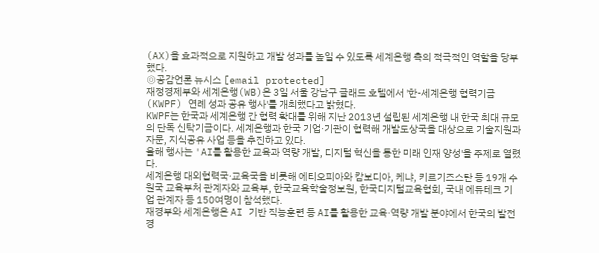(AX)을 효과적으로 지원하고 개발 성과를 높일 수 있도록 세계은행 측의 적극적인 역할을 당부했다.
◎공감언론 뉴시스 [email protected]
재정경제부와 세계은행(WB)은 3일 서울 강남구 글래드 호텔에서 '한-세계은행 협력기금(KWPF) 연례 성과 공유 행사'를 개최했다고 밝혔다.
KWPF는 한국과 세계은행 간 협력 확대를 위해 지난 2013년 설립된 세계은행 내 한국 최대 규모의 단독 신탁기금이다. 세계은행과 한국 기업·기관이 협력해 개발도상국을 대상으로 기술지원과 자문, 지식공유 사업 등을 추진하고 있다.
올해 행사는 'AI를 활용한 교육과 역량 개발, 디지털 혁신을 통한 미래 인재 양성'을 주제로 열렸다.
세계은행 대외협력국·교육국을 비롯해 에티오피아와 캄보디아, 케냐, 키르기즈스탄 등 19개 수원국 교육부처 관계자와 교육부, 한국교육학술정보원, 한국디지털교육협회, 국내 에듀테크 기업 관계자 등 150여명이 참석했다.
재경부와 세계은행은 AI 기반 직능훈련 등 AI를 활용한 교육·역량 개발 분야에서 한국의 발전 경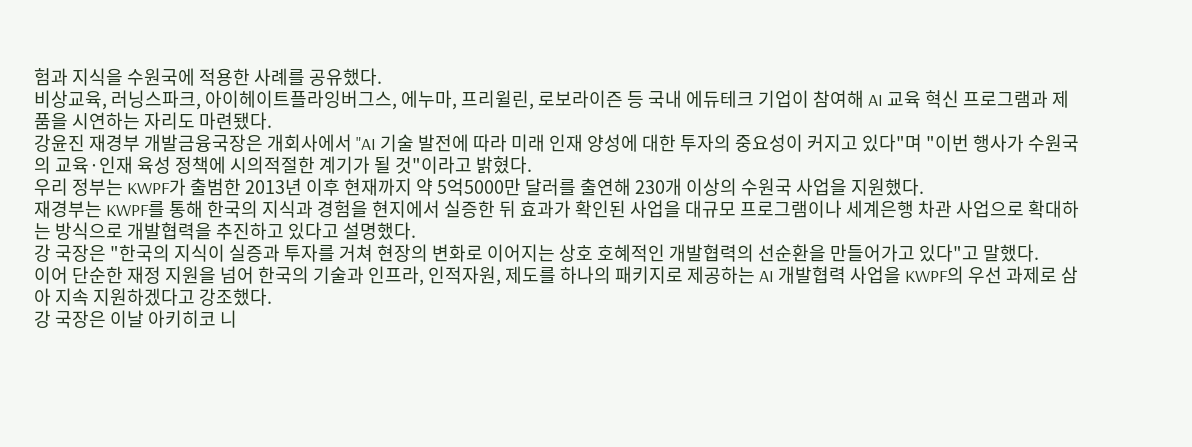험과 지식을 수원국에 적용한 사례를 공유했다.
비상교육, 러닝스파크, 아이헤이트플라잉버그스, 에누마, 프리윌린, 로보라이즌 등 국내 에듀테크 기업이 참여해 AI 교육 혁신 프로그램과 제품을 시연하는 자리도 마련됐다.
강윤진 재경부 개발금융국장은 개회사에서 "AI 기술 발전에 따라 미래 인재 양성에 대한 투자의 중요성이 커지고 있다"며 "이번 행사가 수원국의 교육·인재 육성 정책에 시의적절한 계기가 될 것"이라고 밝혔다.
우리 정부는 KWPF가 출범한 2013년 이후 현재까지 약 5억5000만 달러를 출연해 230개 이상의 수원국 사업을 지원했다.
재경부는 KWPF를 통해 한국의 지식과 경험을 현지에서 실증한 뒤 효과가 확인된 사업을 대규모 프로그램이나 세계은행 차관 사업으로 확대하는 방식으로 개발협력을 추진하고 있다고 설명했다.
강 국장은 "한국의 지식이 실증과 투자를 거쳐 현장의 변화로 이어지는 상호 호혜적인 개발협력의 선순환을 만들어가고 있다"고 말했다.
이어 단순한 재정 지원을 넘어 한국의 기술과 인프라, 인적자원, 제도를 하나의 패키지로 제공하는 AI 개발협력 사업을 KWPF의 우선 과제로 삼아 지속 지원하겠다고 강조했다.
강 국장은 이날 아키히코 니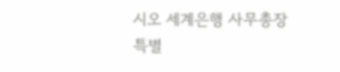시오 세계은행 사무총장 특별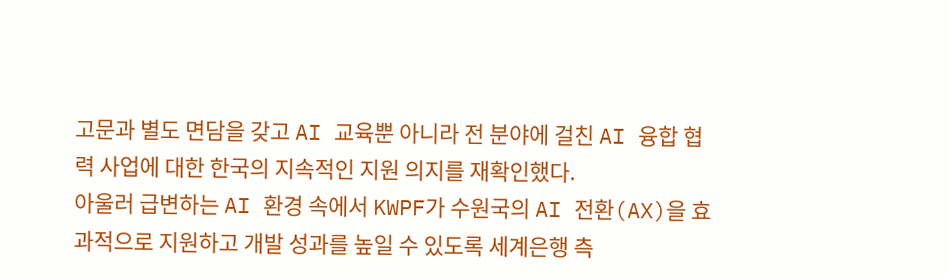고문과 별도 면담을 갖고 AI 교육뿐 아니라 전 분야에 걸친 AI 융합 협력 사업에 대한 한국의 지속적인 지원 의지를 재확인했다.
아울러 급변하는 AI 환경 속에서 KWPF가 수원국의 AI 전환(AX)을 효과적으로 지원하고 개발 성과를 높일 수 있도록 세계은행 측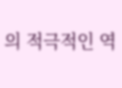의 적극적인 역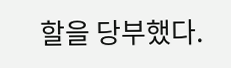할을 당부했다.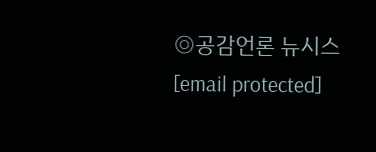◎공감언론 뉴시스 [email protected]